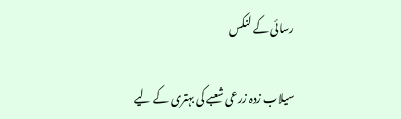رسائی کے لنکس

سیلاب زدہ زرعی شعبے کی بہتری کے لیے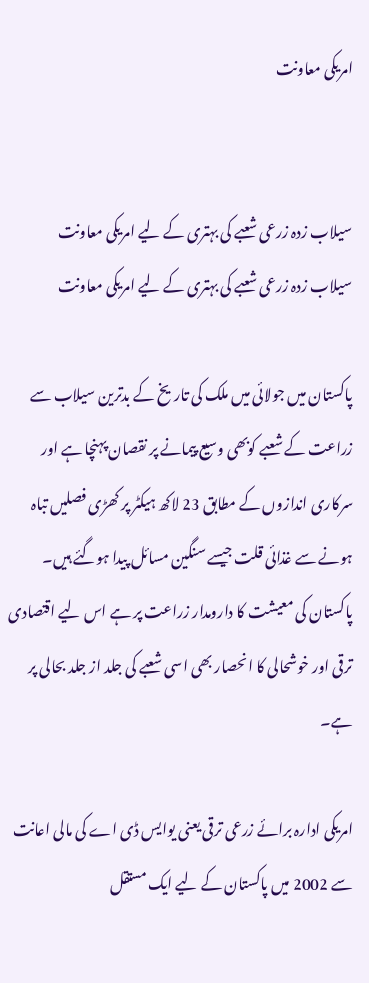امریکی معاونت


سیلاب زدہ زرعی شعبے کی بہتری کے لیے امریکی معاونت
سیلاب زدہ زرعی شعبے کی بہتری کے لیے امریکی معاونت

پاکستان میں جولائی میں ملک کی تاریخ کے بدترین سیلاب سے زراعت کے شعبے کوبھی وسیع پیمانے پر نقصان پہنچا ہے اور سرکاری اندازوں کے مطابق 23 لاکھ ہیکٹر پر کھڑی فصلیں تباہ ہونے سے غذائی قلت جیسے سنگین مسائل پیدا ہوگئے ہیں۔ پاکستان کی معیشت کا دارومدار زراعت پر ہے اس لیے اقتصادی ترقی اور خوشحالی کا انحصار بھی اسی شعبے کی جلد از جلد بحالی پر ہے۔

امریکی ادارہ برائے زرعی ترقی یعنی یوایس ڈی اے کی مالی اعانت سے 2002 میں پاکستان کے لیے ایک مستقل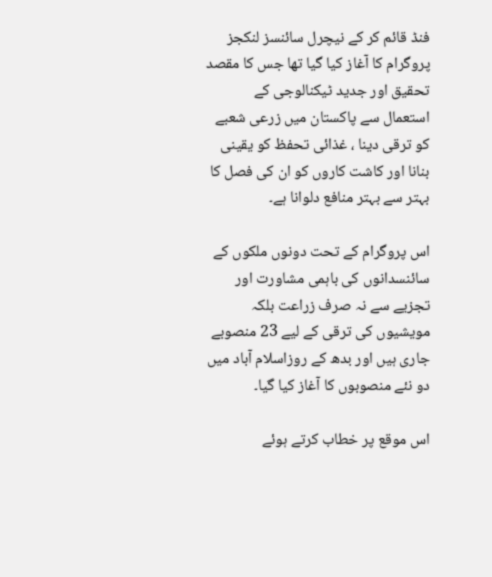فنڈ قائم کر کے نیچرل سائنسز لنکجز پروگرام کا آغاز کیا گیا تھا جس کا مقصد تحقیق اور جدید ٹیکنالوجی کے استعمال سے پاکستان میں زرعی شعبے کو ترقی دینا ، غذائی تحفظ کو یقینی بنانا اور کاشت کاروں کو ان کی فصل کا بہتر سے بہتر منافع دلوانا ہے۔

اس پروگرام کے تحت دونوں ملکوں کے سائنسدانوں کی باہمی مشاورت اور تجزیے سے نہ صرف زراعت بلکہ مویشیوں کی ترقی کے لیے 23 منصوبے جاری ہیں اور بدھ کے روزاسلام آباد میں دو نئے منصوبوں کا آغاز کیا گیا۔

اس موقع پر خطاب کرتے ہوئے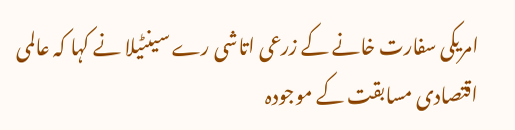امریکی سفارت خانے کے زرعی اتاشی رے سینٹیلا نے کہا کہ عالمی اقتصادی مسابقت کے موجودہ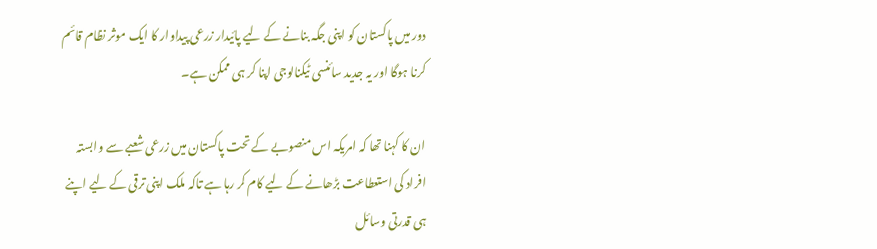دور میں پاکستان کو اپنی جگہ بنانے کے لیے پائیدار زرعی پیداوار کا ایک موثر نظام قائم کرنا ہوگا اور یہ جدید سائنسی ٹیکنالوجی اپنا کر ہی ممکن ہے۔

ان کا کہنا تھا کہ امریکہ اس منصوبے کے تحت پاکستان میں زرعی شعبے سے وابستہ افراد کی استعطاعت بڑھانے کے لیے کام کر رہا ہے تاکہ ملک اپنی ترقی کے لیے اپنے ہی قدرتی وسائل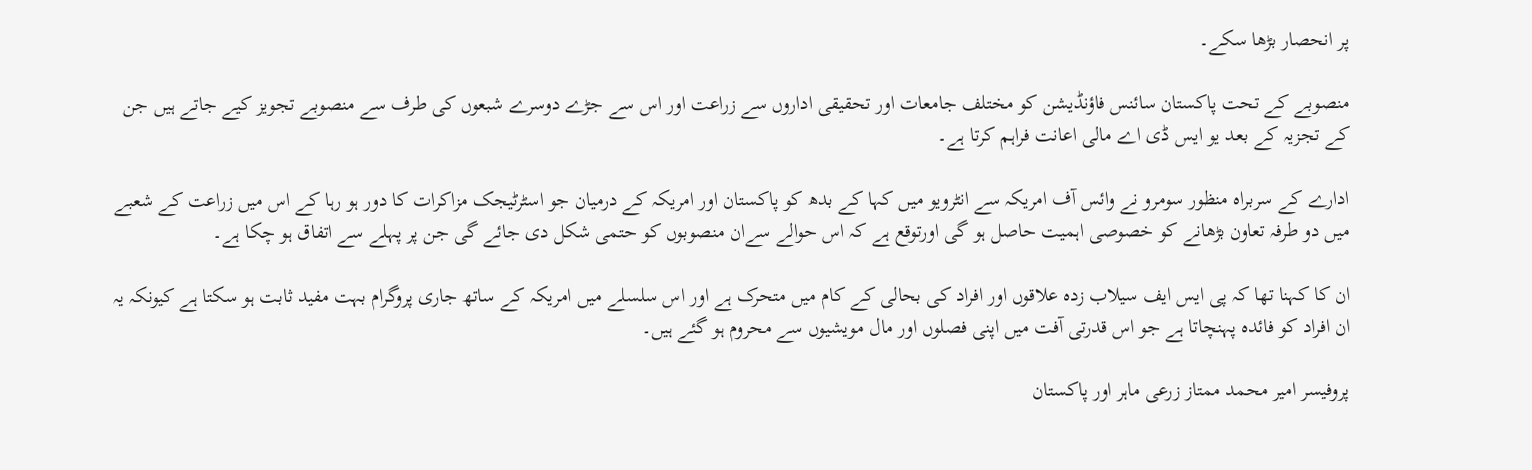پر انحصار بڑھا سکے۔

منصوبے کے تحت پاکستان سائنس فاؤنڈیشن کو مختلف جامعات اور تحقیقی اداروں سے زراعت اور اس سے جڑے دوسرے شبعوں کی طرف سے منصوبے تجویز کیے جاتے ہیں جن کے تجزیہ کے بعد یو ایس ڈی اے مالی اعانت فراہم کرتا ہے۔

ادارے کے سربراہ منظور سومرو نے وائس آف امریکہ سے انٹرویو میں کہا کے بدھ کو پاکستان اور امریکہ کے درمیان جو اسٹرٹیجک مزاکرات کا دور ہو رہا کے اس میں زراعت کے شعبے میں دو طرفہ تعاون بڑھانے کو خصوصی اہمیت حاصل ہو گی اورتوقع ہے کہ اس حوالے سےان منصوبوں کو حتمی شکل دی جائے گی جن پر پہلے سے اتفاق ہو چکا ہے۔

ان کا کہنا تھا کہ پی ایس ایف سیلاب زدہ علاقوں اور افراد کی بحالی کے کام میں متحرک ہے اور اس سلسلے میں امریکہ کے ساتھ جاری پروگرام بہت مفید ثابت ہو سکتا ہے کیونکہ یہ ان افراد کو فائدہ پہنچاتا ہے جو اس قدرتی آفت میں اپنی فصلوں اور مال مویشیوں سے محروم ہو گئے ہیں۔

پروفیسر امیر محمد ممتاز زرعی ماہر اور پاکستان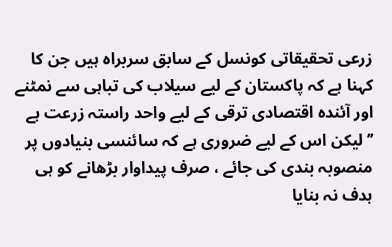زرعی تحقیقاتی کونسل کے سابق سربراہ ہیں جن کا کہنا ہے کہ پاکستان کے لیے سیلاب کی تباہی سے نمٹنے اور آئندہ اقتصادی ترقی کے لیے واحد راستہ زرعت ہے ’’لیکن اس کے لیے ضروری ہے کہ سائنسی بنیادوں پر منصوبہ بندی کی جائے ، صرف پیداوار بڑھانے کو ہی ہدف نہ بنایا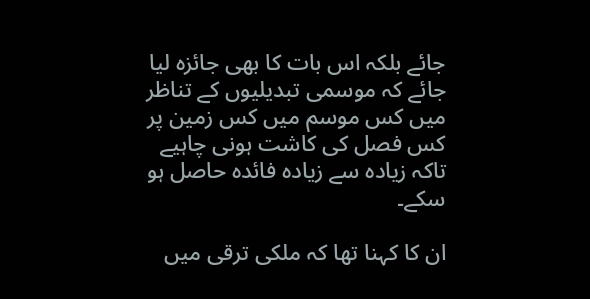جائے بلکہ اس بات کا بھی جائزہ لیا جائے کہ موسمی تبدیلیوں کے تناظر میں کس موسم میں کس زمین پر کس فصل کی کاشت ہونی چاہیے تاکہ زیادہ سے زیادہ فائدہ حاصل ہو سکے۔

ان کا کہنا تھا کہ ملکی ترقی میں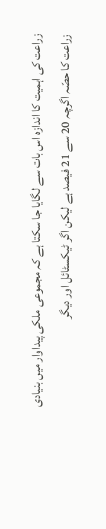زراعت کی اہمیت کا اندازہ اس بات سے لگایا جا سکتا ہے کہ مجموعی ملکی پیداوار میں بنیادی زراعت کا حصّہ اگرچہ 20 سے 21 فیصد ہے لیکن اگر ٹیکسٹائل اور دیگر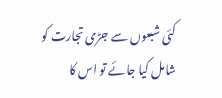کئی شبعوں سے جڑی تجارت کو شامل کیا جائے تو اس کا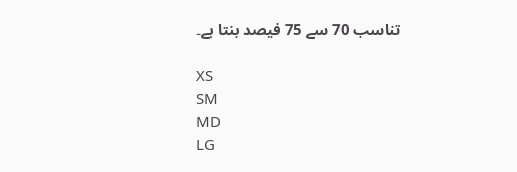تناسب 70 سے 75 فیصد بنتا ہے۔

XS
SM
MD
LG